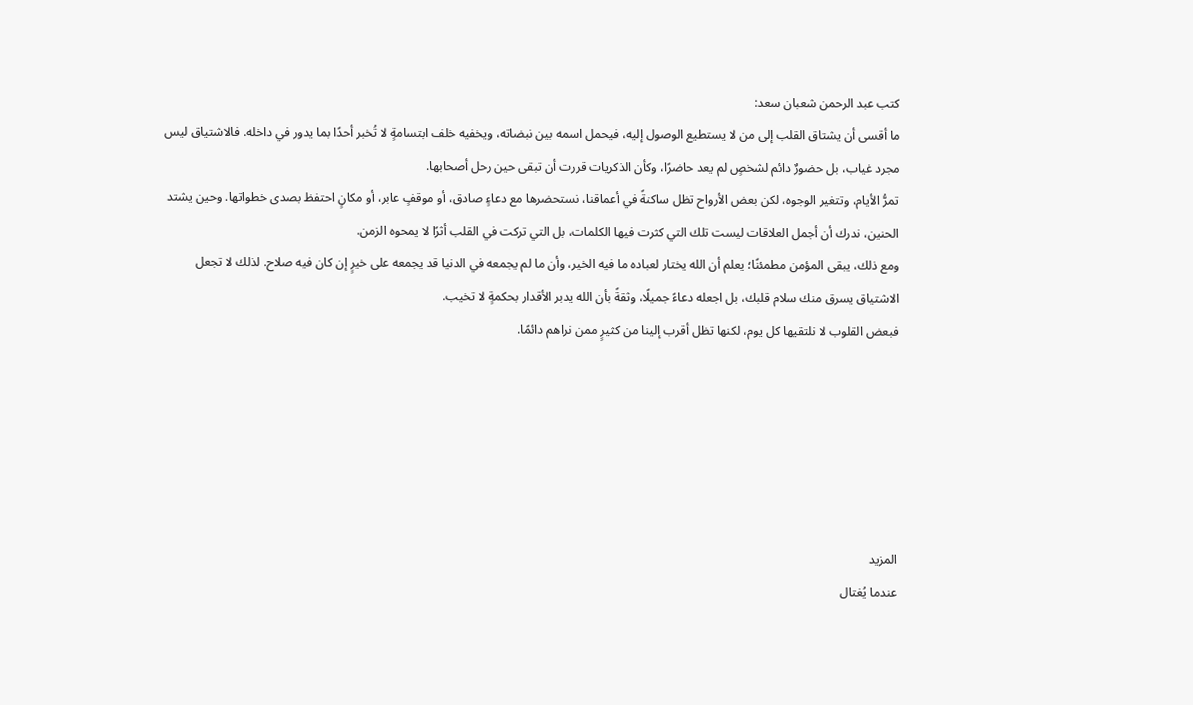كتب عبد الرحمن شعبان سعد:
ما أقسى أن يشتاق القلب إلى من لا يستطيع الوصول إليه، فيحمل اسمه بين نبضاته، ويخفيه خلف ابتسامةٍ لا تُخبر أحدًا بما يدور في داخله. فالاشتياق ليس مجرد غياب، بل حضورٌ دائم لشخصٍ لم يعد حاضرًا، وكأن الذكريات قررت أن تبقى حين رحل أصحابها.
تمرُّ الأيام، وتتغير الوجوه، لكن بعض الأرواح تظل ساكنةً في أعماقنا، نستحضرها مع دعاءٍ صادق، أو موقفٍ عابر، أو مكانٍ احتفظ بصدى خطواتها. وحين يشتد الحنين، ندرك أن أجمل العلاقات ليست تلك التي كثرت فيها الكلمات، بل التي تركت في القلب أثرًا لا يمحوه الزمن.
ومع ذلك، يبقى المؤمن مطمئنًا؛ يعلم أن الله يختار لعباده ما فيه الخير، وأن ما لم يجمعه في الدنيا قد يجمعه على خيرٍ إن كان فيه صلاح. لذلك لا تجعل الاشتياق يسرق منك سلام قلبك، بل اجعله دعاءً جميلًا، وثقةً بأن الله يدبر الأقدار بحكمةٍ لا تخيب.
فبعض القلوب لا نلتقيها كل يوم، لكنها تظل أقرب إلينا من كثيرٍ ممن نراهم دائمًا.






المزيد
عندما يُغتال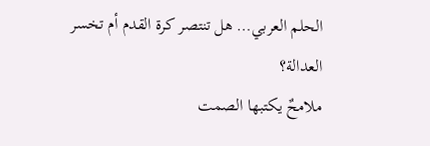الحلم العربي… هل تنتصر كرة القدم أم تخسر العدالة؟
ملامحٌ يكتبها الصمت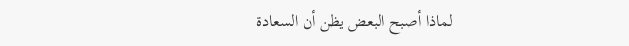لماذا أصبح البعض يظن أن السعادة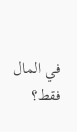في المال فقط؟